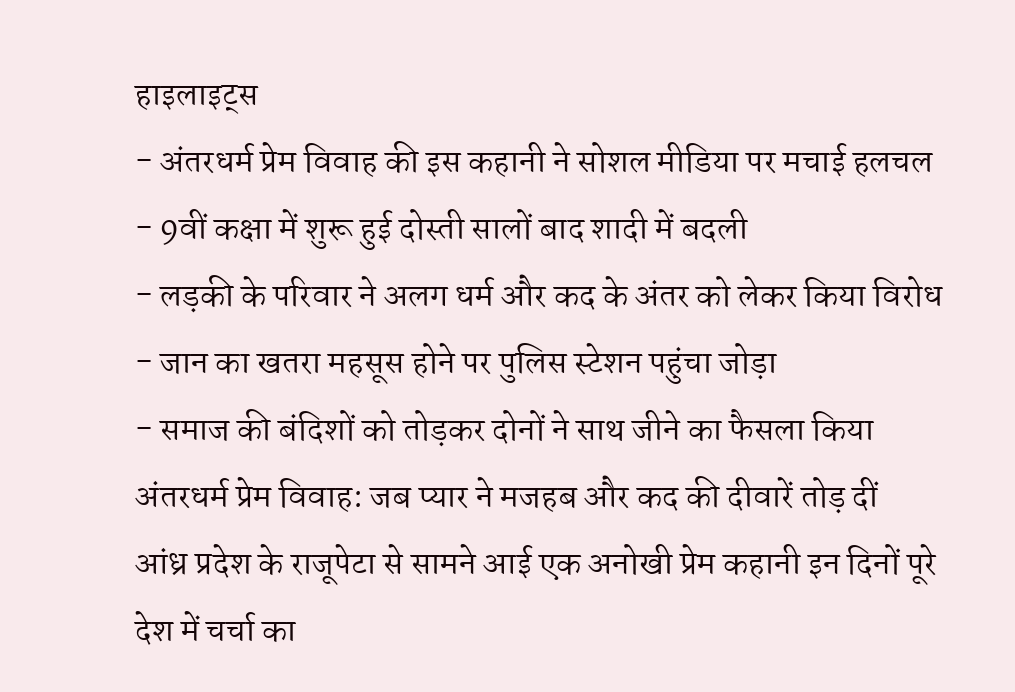हाइलाइट्स
- अंतरधर्म प्रेम विवाह की इस कहानी ने सोशल मीडिया पर मचाई हलचल
- 9वीं कक्षा में शुरू हुई दोस्ती सालों बाद शादी में बदली
- लड़की के परिवार ने अलग धर्म और कद के अंतर को लेकर किया विरोध
- जान का खतरा महसूस होने पर पुलिस स्टेशन पहुंचा जोड़ा
- समाज की बंदिशों को तोड़कर दोनों ने साथ जीने का फैसला किया
अंतरधर्म प्रेम विवाह: जब प्यार ने मजहब और कद की दीवारें तोड़ दीं
आंध्र प्रदेश के राजूपेटा से सामने आई एक अनोखी प्रेम कहानी इन दिनों पूरे देश में चर्चा का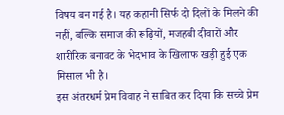विषय बन गई है। यह कहानी सिर्फ दो दिलों के मिलने की नहीं, बल्कि समाज की रूढ़ियों, मजहबी दीवारों और शारीरिक बनावट के भेदभाव के खिलाफ खड़ी हुई एक मिसाल भी है।
इस अंतरधर्म प्रेम विवाह ने साबित कर दिया कि सच्चे प्रेम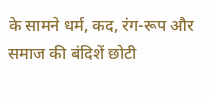के सामने धर्म, कद, रंग-रूप और समाज की बंदिशें छोटी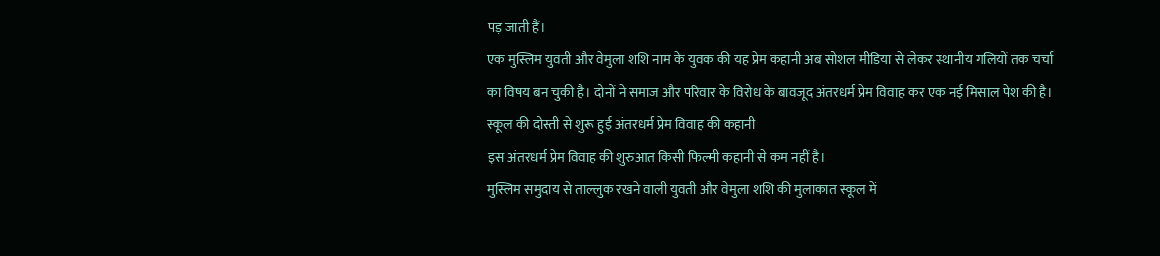पड़ जाती हैं।
एक मुस्लिम युवती और वेमुला शशि नाम के युवक की यह प्रेम कहानी अब सोशल मीडिया से लेकर स्थानीय गलियों तक चर्चा का विषय बन चुकी है। दोनों ने समाज और परिवार के विरोध के बावजूद अंतरधर्म प्रेम विवाह कर एक नई मिसाल पेश की है।
स्कूल की दोस्ती से शुरू हुई अंतरधर्म प्रेम विवाह की कहानी
इस अंतरधर्म प्रेम विवाह की शुरुआत किसी फिल्मी कहानी से कम नहीं है।
मुस्लिम समुदाय से ताल्लुक रखने वाली युवती और वेमुला शशि की मुलाकात स्कूल में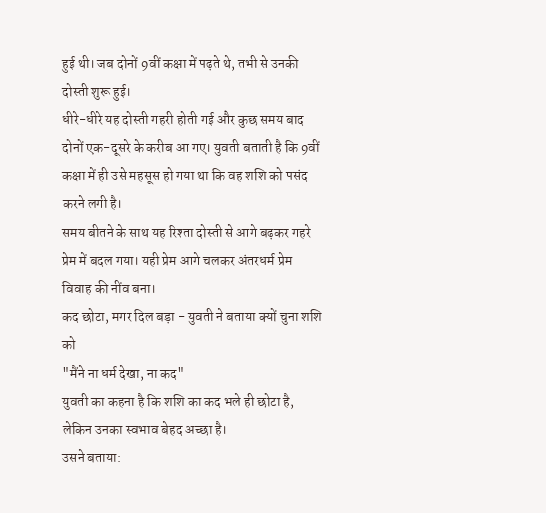हुई थी। जब दोनों 9वीं कक्षा में पढ़ते थे, तभी से उनकी दोस्ती शुरू हुई।
धीरे-धीरे यह दोस्ती गहरी होती गई और कुछ समय बाद दोनों एक-दूसरे के करीब आ गए। युवती बताती है कि 9वीं कक्षा में ही उसे महसूस हो गया था कि वह शशि को पसंद करने लगी है।
समय बीतने के साथ यह रिश्ता दोस्ती से आगे बढ़कर गहरे प्रेम में बदल गया। यही प्रेम आगे चलकर अंतरधर्म प्रेम विवाह की नींव बना।
कद छोटा, मगर दिल बड़ा - युवती ने बताया क्यों चुना शशि को
"मैंने ना धर्म देखा, ना कद"
युवती का कहना है कि शशि का कद भले ही छोटा है, लेकिन उनका स्वभाव बेहद अच्छा है।
उसने बताया: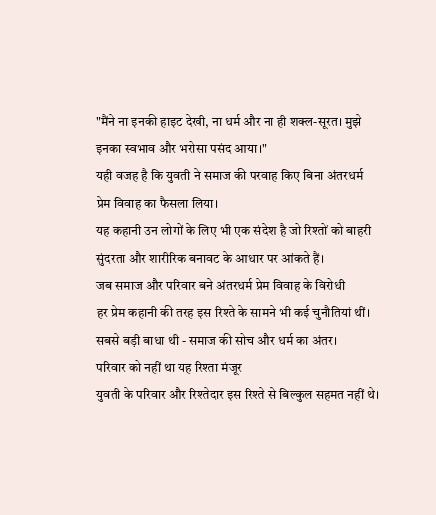"मैंने ना इनकी हाइट देखी, ना धर्म और ना ही शक्ल-सूरत। मुझे इनका स्वभाव और भरोसा पसंद आया।"
यही वजह है कि युवती ने समाज की परवाह किए बिना अंतरधर्म प्रेम विवाह का फैसला लिया।
यह कहानी उन लोगों के लिए भी एक संदेश है जो रिश्तों को बाहरी सुंदरता और शारीरिक बनावट के आधार पर आंकते हैं।
जब समाज और परिवार बने अंतरधर्म प्रेम विवाह के विरोधी
हर प्रेम कहानी की तरह इस रिश्ते के सामने भी कई चुनौतियां थीं।
सबसे बड़ी बाधा थी - समाज की सोच और धर्म का अंतर।
परिवार को नहीं था यह रिश्ता मंजूर
युवती के परिवार और रिश्तेदार इस रिश्ते से बिल्कुल सहमत नहीं थे।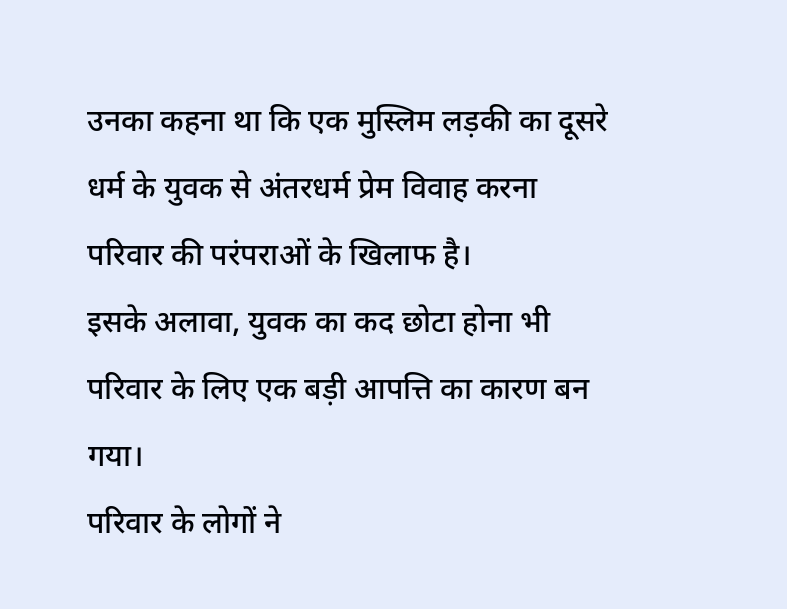उनका कहना था कि एक मुस्लिम लड़की का दूसरे धर्म के युवक से अंतरधर्म प्रेम विवाह करना परिवार की परंपराओं के खिलाफ है।
इसके अलावा, युवक का कद छोटा होना भी परिवार के लिए एक बड़ी आपत्ति का कारण बन गया।
परिवार के लोगों ने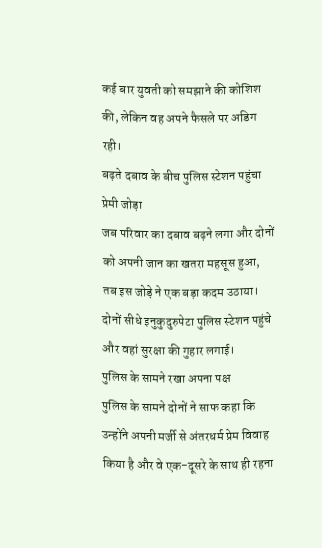कई बार युवती को समझाने की कोशिश की, लेकिन वह अपने फैसले पर अडिग रही।
बढ़ते दबाव के बीच पुलिस स्टेशन पहुंचा प्रेमी जोड़ा
जब परिवार का दबाव बढ़ने लगा और दोनों को अपनी जान का खतरा महसूस हुआ, तब इस जोड़े ने एक बड़ा कदम उठाया।
दोनों सीधे इनुकुदुरुपेटा पुलिस स्टेशन पहुंचे और वहां सुरक्षा की गुहार लगाई।
पुलिस के सामने रखा अपना पक्ष
पुलिस के सामने दोनों ने साफ कहा कि उन्होंने अपनी मर्जी से अंतरधर्म प्रेम विवाह किया है और वे एक-दूसरे के साथ ही रहना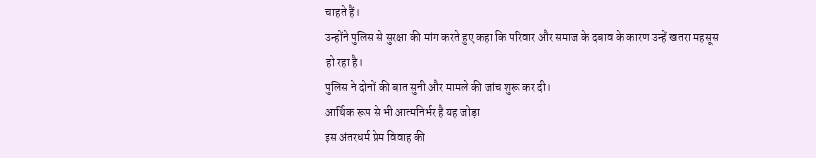चाहते हैं।
उन्होंने पुलिस से सुरक्षा की मांग करते हुए कहा कि परिवार और समाज के दबाव के कारण उन्हें खतरा महसूस हो रहा है।
पुलिस ने दोनों की बात सुनी और मामले की जांच शुरू कर दी।
आर्थिक रूप से भी आत्मनिर्भर है यह जोड़ा
इस अंतरधर्म प्रेम विवाह की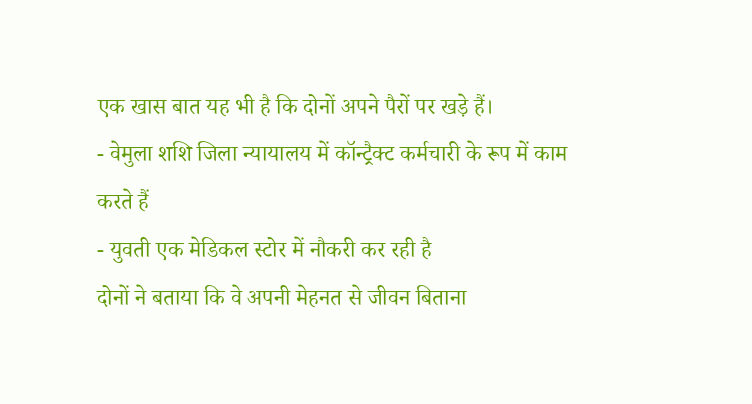एक खास बात यह भी है कि दोनों अपने पैरों पर खड़े हैं।
- वेमुला शशि जिला न्यायालय में कॉन्ट्रैक्ट कर्मचारी के रूप में काम करते हैं
- युवती एक मेडिकल स्टोर में नौकरी कर रही है
दोनों ने बताया कि वे अपनी मेहनत से जीवन बिताना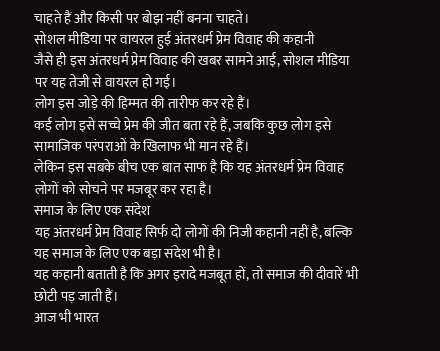चाहते हैं और किसी पर बोझ नहीं बनना चाहते।
सोशल मीडिया पर वायरल हुई अंतरधर्म प्रेम विवाह की कहानी
जैसे ही इस अंतरधर्म प्रेम विवाह की खबर सामने आई, सोशल मीडिया पर यह तेजी से वायरल हो गई।
लोग इस जोड़े की हिम्मत की तारीफ कर रहे हैं।
कई लोग इसे सच्चे प्रेम की जीत बता रहे हैं, जबकि कुछ लोग इसे सामाजिक परंपराओं के खिलाफ भी मान रहे हैं।
लेकिन इस सबके बीच एक बात साफ है कि यह अंतरधर्म प्रेम विवाह लोगों को सोचने पर मजबूर कर रहा है।
समाज के लिए एक संदेश
यह अंतरधर्म प्रेम विवाह सिर्फ दो लोगों की निजी कहानी नहीं है, बल्कि यह समाज के लिए एक बड़ा संदेश भी है।
यह कहानी बताती है कि अगर इरादे मजबूत हों, तो समाज की दीवारें भी छोटी पड़ जाती हैं।
आज भी भारत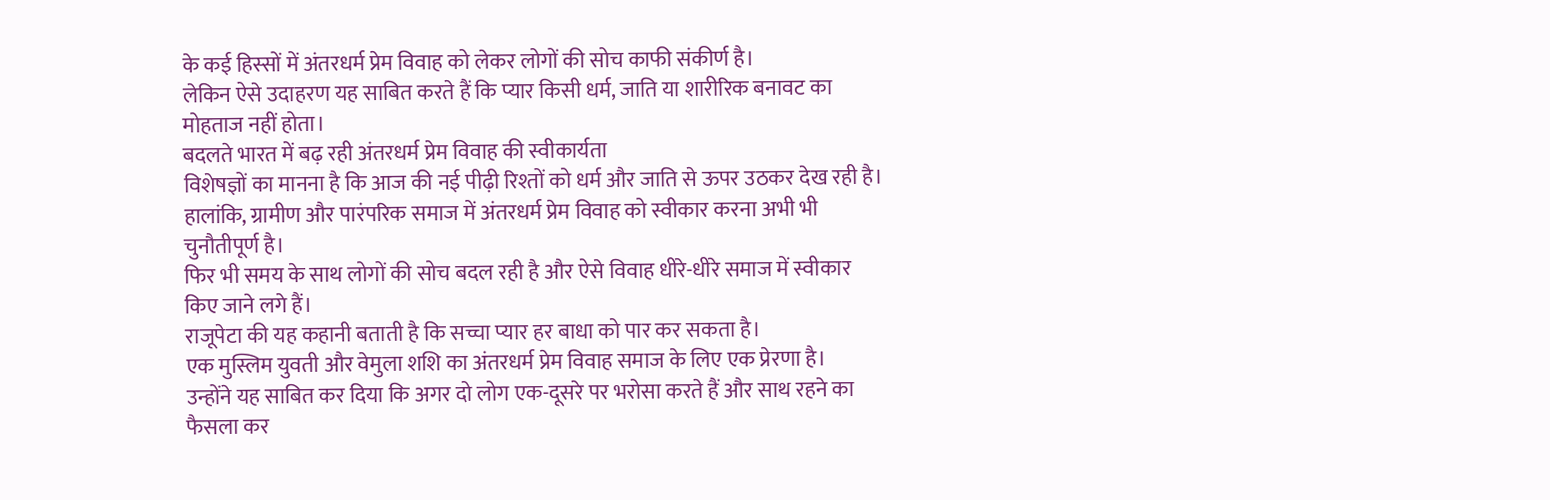के कई हिस्सों में अंतरधर्म प्रेम विवाह को लेकर लोगों की सोच काफी संकीर्ण है।
लेकिन ऐसे उदाहरण यह साबित करते हैं कि प्यार किसी धर्म, जाति या शारीरिक बनावट का मोहताज नहीं होता।
बदलते भारत में बढ़ रही अंतरधर्म प्रेम विवाह की स्वीकार्यता
विशेषज्ञों का मानना है कि आज की नई पीढ़ी रिश्तों को धर्म और जाति से ऊपर उठकर देख रही है।
हालांकि, ग्रामीण और पारंपरिक समाज में अंतरधर्म प्रेम विवाह को स्वीकार करना अभी भी चुनौतीपूर्ण है।
फिर भी समय के साथ लोगों की सोच बदल रही है और ऐसे विवाह धीरे-धीरे समाज में स्वीकार किए जाने लगे हैं।
राजूपेटा की यह कहानी बताती है कि सच्चा प्यार हर बाधा को पार कर सकता है।
एक मुस्लिम युवती और वेमुला शशि का अंतरधर्म प्रेम विवाह समाज के लिए एक प्रेरणा है।
उन्होंने यह साबित कर दिया कि अगर दो लोग एक-दूसरे पर भरोसा करते हैं और साथ रहने का फैसला कर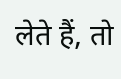लेते हैं, तो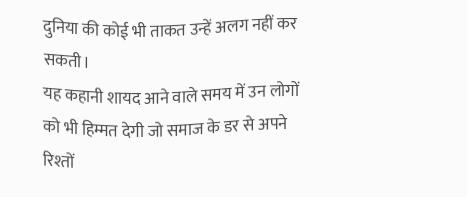दुनिया की कोई भी ताकत उन्हें अलग नहीं कर सकती।
यह कहानी शायद आने वाले समय में उन लोगों को भी हिम्मत देगी जो समाज के डर से अपने रिश्तों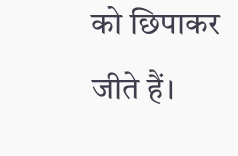को छिपाकर जीते हैं।